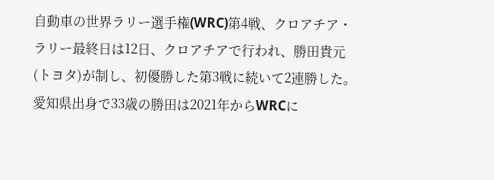自動車の世界ラリー選手権(WRC)第4戦、クロアチア・ラリー最終日は12日、クロアチアで行われ、勝田貴元(トヨタ)が制し、初優勝した第3戦に続いて2連勝した。 愛知県出身で33歳の勝田は2021年からWRCに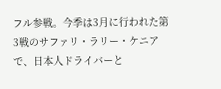フル参戦。今季は3月に行われた第3戦のサファリ・ラリー・ケニアで、日本人ドライバーと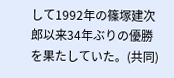して1992年の篠塚建次郎以来34年ぶりの優勝を果たしていた。(共同)